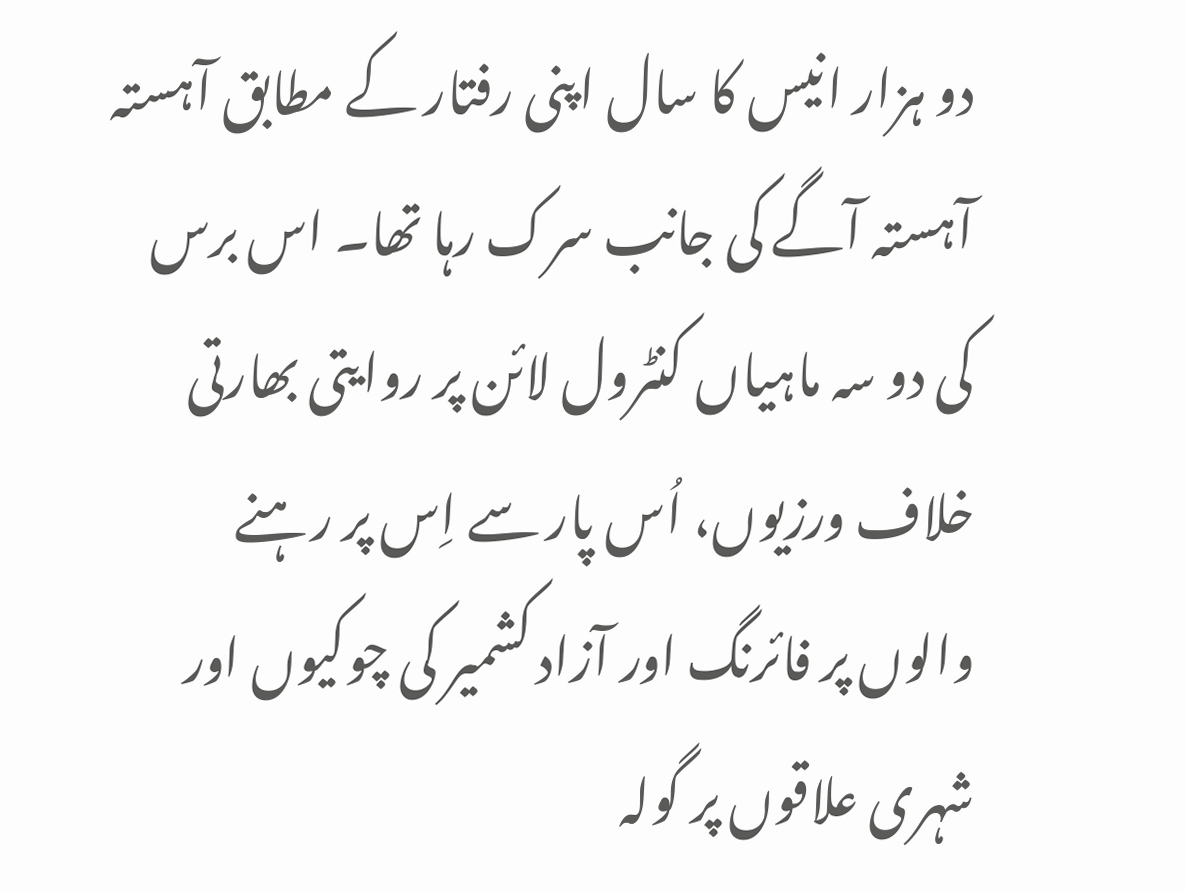دو ہزار انیس کا سال اپنی رفتار کے مطابق آہستہ آہستہ آگے کی جانب سرک رہا تھا۔ اس برس کی دو سہ ماہیاں کنٹرول لائن پر روایتی بھارتی خلاف ورزیوں، اُس پار سے اِس پر رہنے والوں پر فائرنگ اور آزاد کشمیر کی چوکیوں اور شہری علاقوں پر گولہ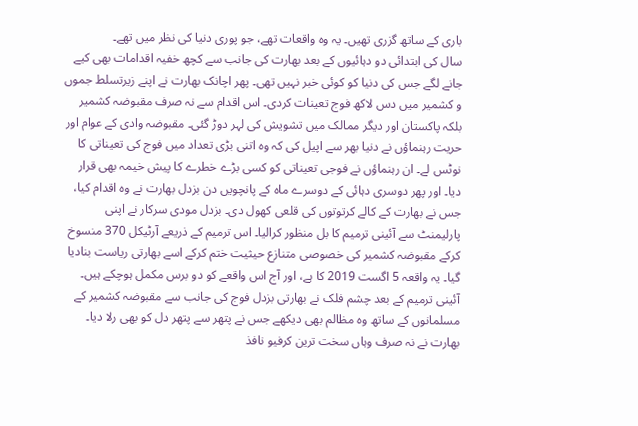باری کے ساتھ گزری تھیں۔ یہ وہ واقعات تھے، جو پوری دنیا کی نظر میں تھے۔
سال کی ابتدائی دو دہائیوں کے بعد بھارت کی جانب سے کچھ خفیہ اقدامات بھی کیے جانے لگے جس کی دنیا کو کوئی خبر نہیں تھی۔ پھر اچانک بھارت نے اپنے زیرتسلط جموں و کشمیر میں دس لاکھ فوج تعینات کردی۔ اس اقدام سے نہ صرف مقبوضہ کشمیر بلکہ پاکستان اور دیگر ممالک میں تشویش کی لہر دوڑ گئی۔ مقبوضہ وادی کے عوام اور حریت رہنماؤں نے دنیا بھر سے اپیل کی کہ وہ اتنی بڑی تعداد میں فوج کی تعیناتی کا نوٹس لے۔ ان رہنماؤں نے فوجی تعیناتی کو کسی بڑے خطرے کا پیش خیمہ بھی قرار دیا۔ اور پھر دوسری دہائی کے دوسرے ماہ کے پانچویں دن بزدل بھارت نے وہ اقدام کیا، جس نے بھارت کے کالے کرتوتوں کی قلعی کھول دی۔ بزدل مودی سرکار نے اپنی پارلیمنٹ سے آئینی ترمیم کا بل منظور کرالیا۔ اس ترمیم کے ذریعے آرٹیکل 370 منسوخ کرکے مقبوضہ کشمیر کی خصوصی متنازع حیثیت ختم کرکے اسے بھارتی ریاست بنادیا گیا۔ یہ واقعہ 5 اگست 2019 کا ہے، اور آج اس واقعے کو دو برس مکمل ہوچکے ہیں۔
آئینی ترمیم کے بعد چشم فلک نے بھارتی بزدل فوج کی جانب سے مقبوضہ کشمیر کے مسلمانوں کے ساتھ وہ مظالم بھی دیکھے جس نے پتھر سے پتھر دل کو بھی رلا دیا۔ بھارت نے نہ صرف وہاں سخت ترین کرفیو نافذ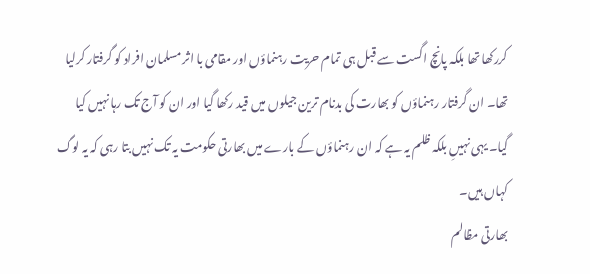کررکھا تھا بلکہ پانچ اگست سے قبل ہی تمام حریت رہنماؤں اور مقامی با اثر مسلمان افراد کو گرفتار کرلیا تھا۔ ان گرفتار رہنماؤں کو بھارت کی بدنام ترین جیلوں میں قید رکھا گیا اور ان کو آج تک رہا نہیں کیا گیا۔ یہی نہیںِ بلکہ ظلم یہ ہے کہ ان رہنماؤں کے بارے میں بھارتی حکومت یہ تک نہیں بتا رہی کہ یہ لوگ کہاں ہیں۔
بھارتی مظالم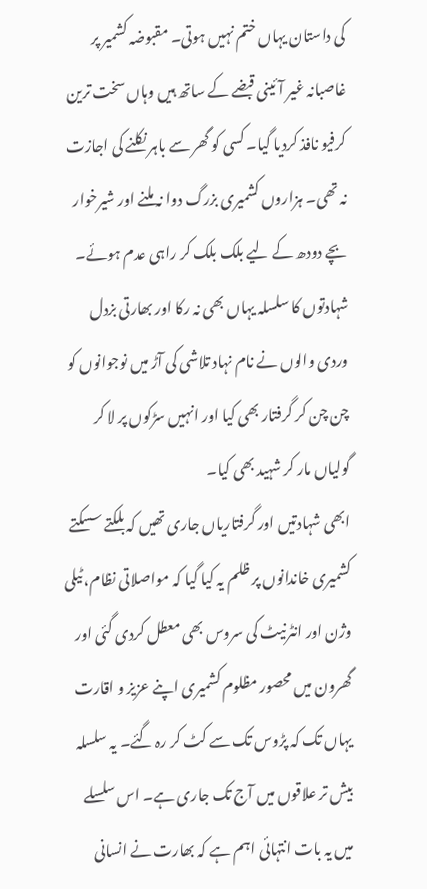کی داستان یہاں ختم نہیں ہوتی۔ مقبوضہ کشمیر پر غاصبانہ غیر آئینی قبضے کے ساتھ ہیں وہاں سخت ترین کرفیو نافذ کردیا گیا۔ کسی کو گھر سے باہر نکلنے کی اجازت نہ تھی۔ ہزاروں کشمیری بزرگ دوا نہ ملنے اور شیرخوار بچے دودھ کے لیے بلک بلک کر راہی عدم ہوئے۔ شہادتوں کا سلسلہ یہاں بھی نہ رکا اور بھارتی بزدل وردی والوں نے نام نہاد تلاشی کی آڑ میں نوجوانوں کو چن چن کر گرفتار بھی کیا اور انہیں سڑکوں پر لا کر گولیاں مار کر شہید بھی کیا۔
ابھی شہادتیں اور گرفتاریاں جاری تھیں کہ بلکتے سسکتے کشمیری خاندانوں پر ظلم یہ کیا گیا کہ مواصلاتی نظام، ٹیلی وژن اور انٹرنیٹ کی سروس بھی معطل کردی گئی اور گھرون میں محصور مظلوم کشمیری اپنے عزیز و اقارت یہاں تک کہ پڑوس تک سے کٹ کر رہ گئے۔ یہ سلسلہ بیش تر علاقوں میں آج تک جاری ہے۔ اس سلسلے میں یہ بات انتہائی اہم ہے کہ بھارت نے انسانی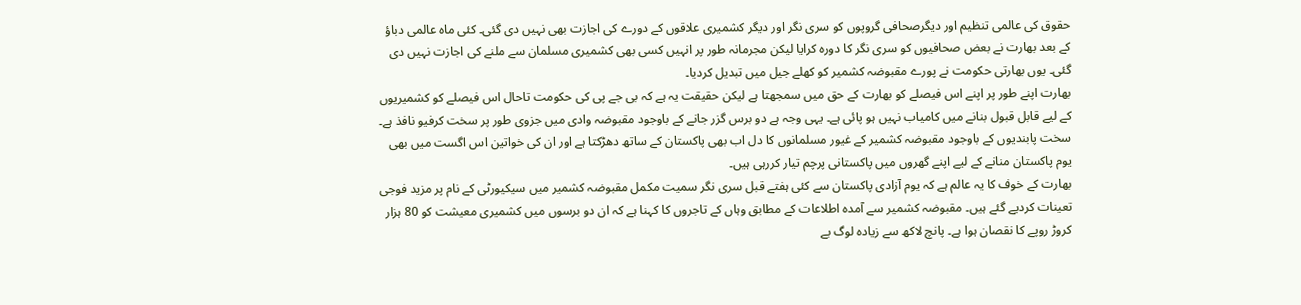حقوق کی عالمی تنظیم اور دیگرصحافی گروپوں کو سری نگر اور دیگر کشمیری علاقوں کے دورے کی اجازت بھی نہیں دی گئی۔ کئی ماہ عالمی دباؤ کے بعد بھارت نے بعض صحافیوں کو سری نگر کا دورہ کرایا لیکن مجرمانہ طور پر انہیں کسی بھی کشمیری مسلمان سے ملنے کی اجازت نہیں دی گئی۔ یوں بھارتی حکومت نے پورے مقبوضہ کشمیر کو کھلے جیل میں تبدیل کردیا۔
بھارت اپنے طور پر اپنے اس فیصلے کو بھارت کے حق میں سمجھتا ہے لیکن حقیقت یہ ہے کہ بی جے پی کی حکومت تاحال اس فیصلے کو کشمیریوں کے لیے قابل قبول بنانے میں کامیاب نہیں ہو پائی ہے۔ یہی وجہ ہے دو برس گزر جانے کے باوجود مقبوضہ وادی میں جزوی طور پر سخت کرفیو نافذ ہے۔ سخت پابندیوں کے باوجود مقبوضہ کشمیر کے غیور مسلمانوں کا دل اب بھی پاکستان کے ساتھ دھڑکتا ہے اور ان کی خواتین اس اگست میں بھی یوم پاکستان منانے کے لیے اپنے گھروں میں پاکستانی پرچم تیار کررہی ہیں۔
بھارت کے خوف کا یہ عالم ہے کہ یوم آزادی پاکستان سے کئی ہفتے قبل سری نگر سمیت مکمل مقبوضہ کشمیر میں سیکیورٹی کے نام پر مزید فوجی تعینات کردیے گئے ہیں۔ مقبوضہ کشمیر سے آمدہ اطلاعات کے مطابق وہاں کے تاجروں کا کہنا ہے کہ ان دو برسوں میں کشمیری معیشت کو 80 ہزار کروڑ روپے کا نقصان ہوا ہے۔ پانچ لاکھ سے زیادہ لوگ بے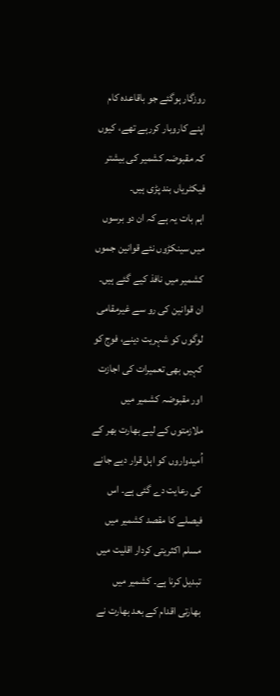روزگار ہوگئے جو باقاعدہ کام اپنے کاروبار کررہے تھے، کیوں کہ مقبوضہ کشمیر کی بیشتر فیکٹریاں بند پڑی ہیں۔
اہم بات یہ ہے کہ ان دو برسوں میں سینکڑوں نئے قوانین جموں کشمیر میں نافذ کیے گئے ہیں۔ ان قوانین کی رو سے غیرمقامی لوگوں کو شہریت دینے، فوج کو کہیں بھی تعمیرات کی اجازت اور مقبوضہ کشمیر میں ملازمتوں کے لیے بھارت بھر کے اُمیدواروں کو اہل قرار دیے جانے کی رعایت دے گئی ہے۔ اس فیصلے کا مقصد کشمیر میں مسلم اکثریتی کردار اقلیت میں تبدیل کرنا ہے۔ کشمیر میں بھارتی اقدام کے بعد بھارت نے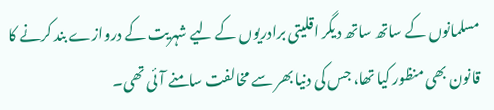مسلمانوں کے ساتھ ساتھ دیگر اقلیتی برادریوں کے لیے شہریت کے دروازے بند کرنے کا قانون بھی منظور کیا تھا، جس کی دنیا بھر سے مخالفت سامنے آئی تھی۔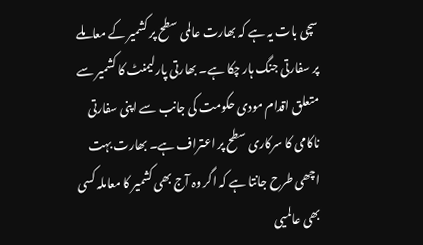سچی بات یہ ہے کہ بھارت عالمی سطح پر کشمیر کے معاملے پر سفارتی جنگ ہار چکا ہے۔ بھارتی پارلیمنٹ کا کشمیر سے متعلق اقدام مودی حکومت کی جانب سے اپنی سفارتی ناکامی کا سرکاری سطح پر اعتراف ہے۔ بھارت بہت اچھی طرح جانتا ہے کہ اگر وہ آج بھی کشمیر کا معاملہ کسی بھی عالمیی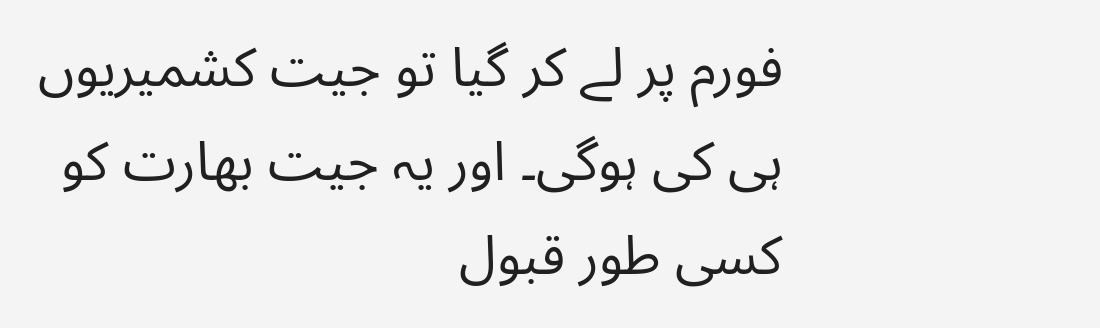فورم پر لے کر گیا تو جیت کشمیریوں ہی کی ہوگی۔ اور یہ جیت بھارت کو کسی طور قبول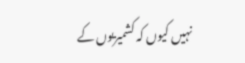نہیں کیوں کہ کشمیریوں کے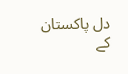دل پاکستان کے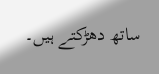ساتھ دھڑکتے ہیں۔